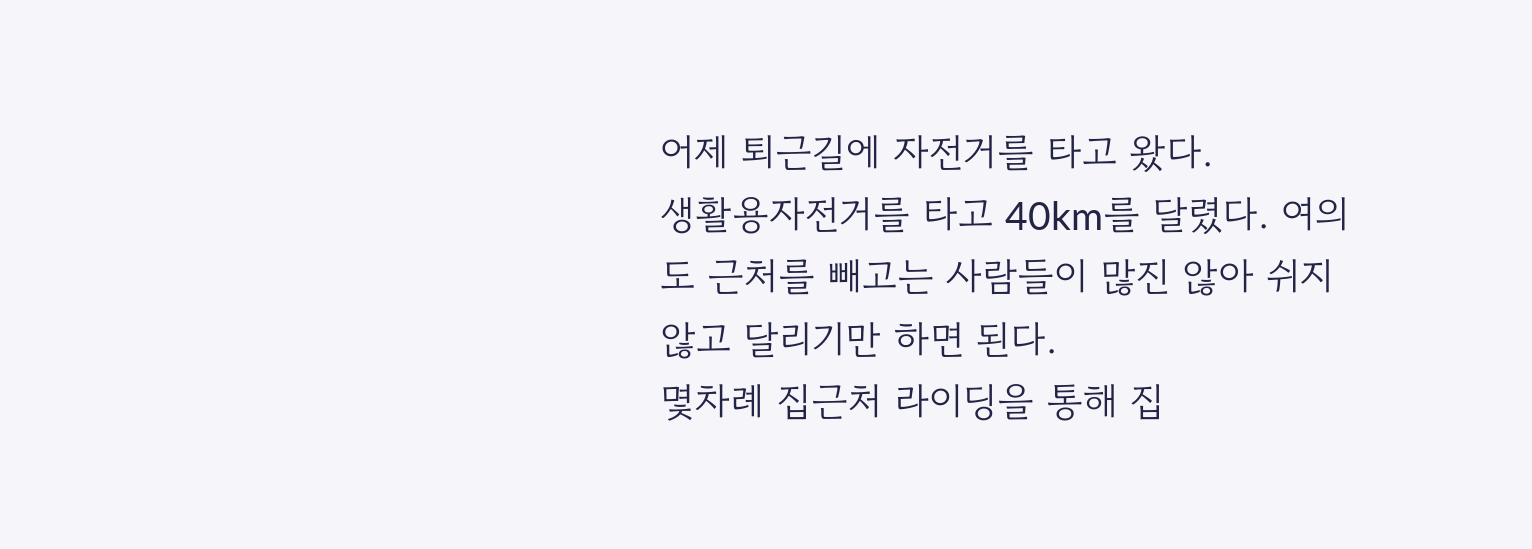어제 퇴근길에 자전거를 타고 왔다.
생활용자전거를 타고 40km를 달렸다. 여의도 근처를 빼고는 사람들이 많진 않아 쉬지 않고 달리기만 하면 된다.
몇차례 집근처 라이딩을 통해 집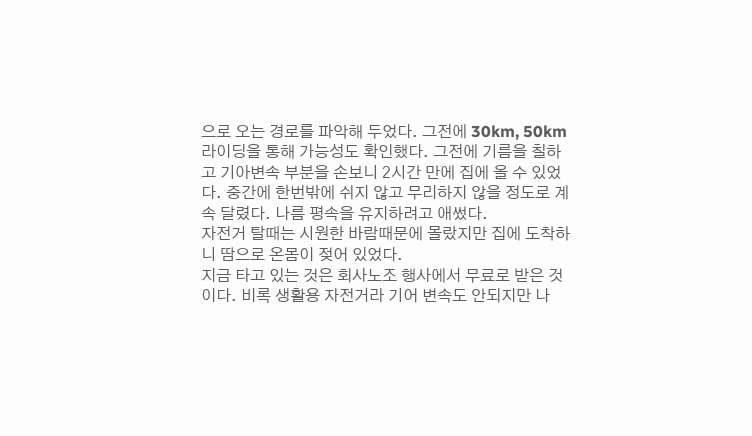으로 오는 경로를 파악해 두었다. 그전에 30km, 50km라이딩을 통해 가능성도 확인했다. 그전에 기름을 칠하고 기아변속 부분을 손보니 2시간 만에 집에 올 수 있었다. 중간에 한번밖에 쉬지 않고 무리하지 않을 정도로 계속 달렸다. 나름 평속을 유지하려고 애썼다.
자전거 탈때는 시원한 바람때문에 몰랐지만 집에 도착하니 땀으로 온몸이 젖어 있었다.
지금 타고 있는 것은 회사노조 행사에서 무료로 받은 것이다. 비록 생활용 자전거라 기어 변속도 안되지만 나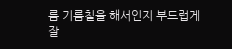름 기름칠을 해서인지 부드럽게 잘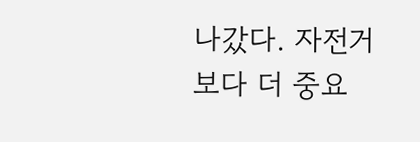나갔다. 자전거 보다 더 중요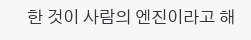한 것이 사람의 엔진이라고 해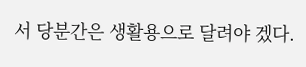서 당분간은 생활용으로 달려야 겠다.